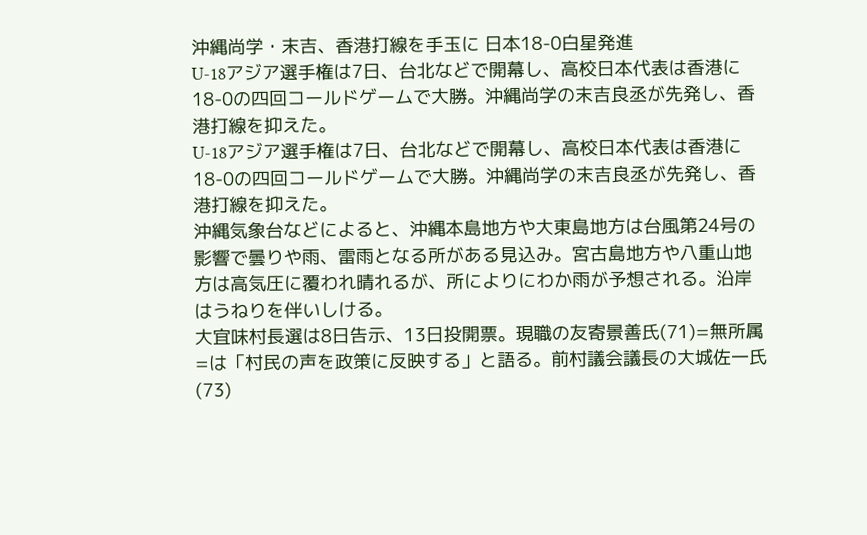沖縄尚学・末吉、香港打線を手玉に 日本18-0白星発進
U-18アジア選手権は7日、台北などで開幕し、高校日本代表は香港に18-0の四回コールドゲームで大勝。沖縄尚学の末吉良丞が先発し、香港打線を抑えた。
U-18アジア選手権は7日、台北などで開幕し、高校日本代表は香港に18-0の四回コールドゲームで大勝。沖縄尚学の末吉良丞が先発し、香港打線を抑えた。
沖縄気象台などによると、沖縄本島地方や大東島地方は台風第24号の影響で曇りや雨、雷雨となる所がある見込み。宮古島地方や八重山地方は高気圧に覆われ晴れるが、所によりにわか雨が予想される。沿岸はうねりを伴いしける。
大宜味村長選は8日告示、13日投開票。現職の友寄景善氏(71)=無所属=は「村民の声を政策に反映する」と語る。前村議会議長の大城佐一氏(73)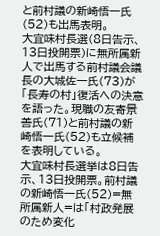と前村議の新崎悟一氏(52)も出馬表明。
大宜味村長選(8日告示、13日投開票)に無所属新人で出馬する前村議会議長の大城佐一氏(73)が「長寿の村」復活への決意を語った。現職の友寄景善氏(71)と前村議の新崎悟一氏(52)も立候補を表明している。
大宜味村長選挙は8日告示、13日投開票。前村議の新崎悟一氏(52)=無所属新人=は「村政発展のため変化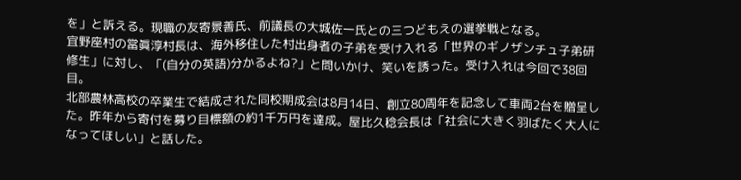を」と訴える。現職の友寄景善氏、前議長の大城佐一氏との三つどもえの選挙戦となる。
宜野座村の當眞淳村長は、海外移住した村出身者の子弟を受け入れる「世界のギノザンチュ子弟研修生」に対し、「(自分の英語)分かるよね?」と問いかけ、笑いを誘った。受け入れは今回で38回目。
北部農林高校の卒業生で結成された同校期成会は8月14日、創立80周年を記念して車両2台を贈呈した。昨年から寄付を募り目標額の約1千万円を達成。屋比久稔会長は「社会に大きく羽ばたく大人になってほしい」と話した。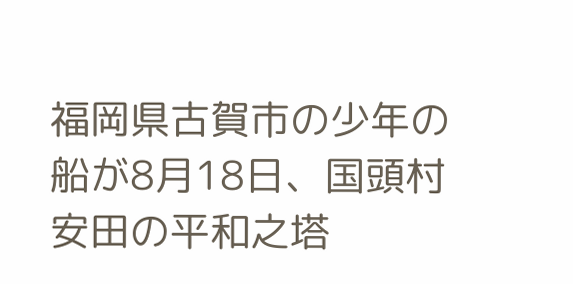福岡県古賀市の少年の船が8月18日、国頭村安田の平和之塔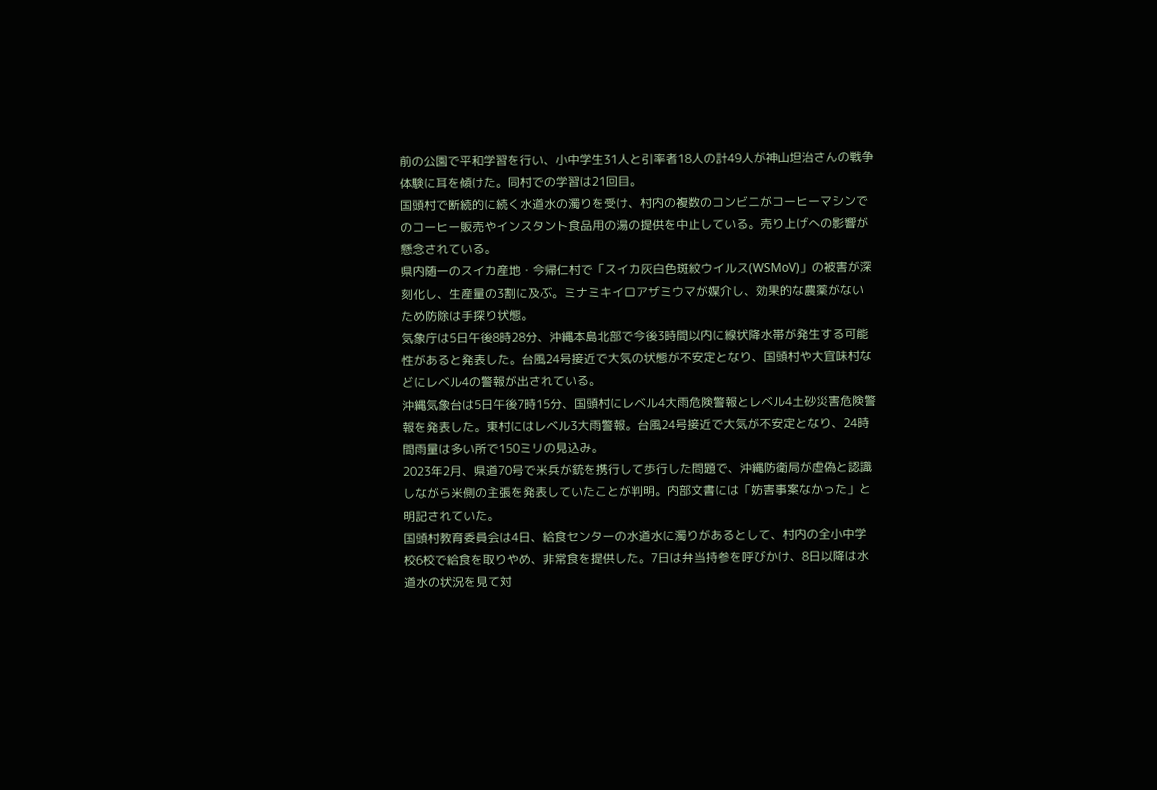前の公園で平和学習を行い、小中学生31人と引率者18人の計49人が神山坦治さんの戦争体験に耳を傾けた。同村での学習は21回目。
国頭村で断続的に続く水道水の濁りを受け、村内の複数のコンビニがコーヒーマシンでのコーヒー販売やインスタント食品用の湯の提供を中止している。売り上げへの影響が懸念されている。
県内随一のスイカ産地・今帰仁村で「スイカ灰白色斑紋ウイルス(WSMoV)」の被害が深刻化し、生産量の3割に及ぶ。ミナミキイロアザミウマが媒介し、効果的な農薬がないため防除は手探り状態。
気象庁は5日午後8時28分、沖縄本島北部で今後3時間以内に線状降水帯が発生する可能性があると発表した。台風24号接近で大気の状態が不安定となり、国頭村や大宜味村などにレベル4の警報が出されている。
沖縄気象台は5日午後7時15分、国頭村にレベル4大雨危険警報とレベル4土砂災害危険警報を発表した。東村にはレベル3大雨警報。台風24号接近で大気が不安定となり、24時間雨量は多い所で150ミリの見込み。
2023年2月、県道70号で米兵が銃を携行して歩行した問題で、沖縄防衛局が虚偽と認識しながら米側の主張を発表していたことが判明。内部文書には「妨害事案なかった」と明記されていた。
国頭村教育委員会は4日、給食センターの水道水に濁りがあるとして、村内の全小中学校6校で給食を取りやめ、非常食を提供した。7日は弁当持参を呼びかけ、8日以降は水道水の状況を見て対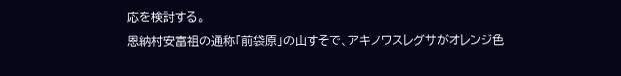応を検討する。
恩納村安富祖の通称「前袋原」の山すそで、アキノワスレグサがオレンジ色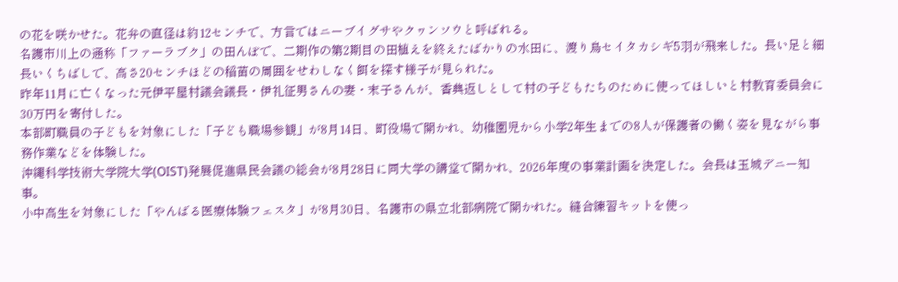の花を咲かせた。花弁の直径は約12センチで、方言ではニーブイグサやクヮンソウと呼ばれる。
名護市川上の通称「ファーラブク」の田んぼで、二期作の第2期目の田植えを終えたばかりの水田に、渡り鳥セイタカシギ5羽が飛来した。長い足と細長いくちばしで、高さ20センチほどの稲苗の周囲をせわしなく餌を探す様子が見られた。
昨年11月に亡くなった元伊平屋村議会議長・伊礼征男さんの妻・末子さんが、香典返しとして村の子どもたちのために使ってほしいと村教育委員会に30万円を寄付した。
本部町職員の子どもを対象にした「子ども職場参観」が8月14日、町役場で開かれ、幼稚園児から小学2年生までの8人が保護者の働く姿を見ながら事務作業などを体験した。
沖縄科学技術大学院大学(OIST)発展促進県民会議の総会が8月28日に同大学の講堂で開かれ、2026年度の事業計画を決定した。会長は玉城デニー知事。
小中高生を対象にした「やんばる医療体験フェスタ」が8月30日、名護市の県立北部病院で開かれた。縫合練習キットを使っ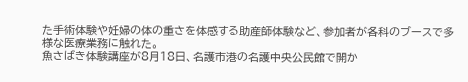た手術体験や妊婦の体の重さを体感する助産師体験など、参加者が各科のブースで多様な医療業務に触れた。
魚さばき体験講座が8月18日、名護市港の名護中央公民館で開か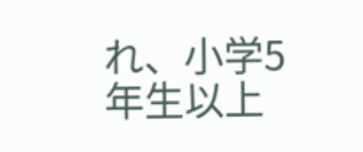れ、小学5年生以上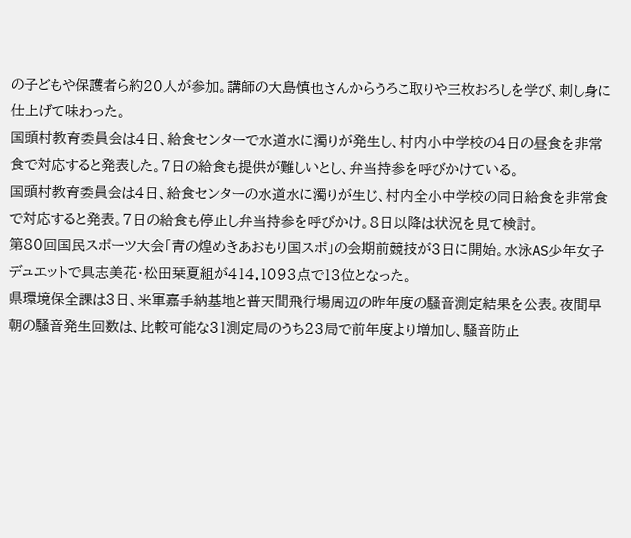の子どもや保護者ら約20人が参加。講師の大島慎也さんからうろこ取りや三枚おろしを学び、刺し身に仕上げて味わった。
国頭村教育委員会は4日、給食センターで水道水に濁りが発生し、村内小中学校の4日の昼食を非常食で対応すると発表した。7日の給食も提供が難しいとし、弁当持参を呼びかけている。
国頭村教育委員会は4日、給食センターの水道水に濁りが生じ、村内全小中学校の同日給食を非常食で対応すると発表。7日の給食も停止し弁当持参を呼びかけ。8日以降は状況を見て検討。
第80回国民スポーツ大会「青の煌めきあおもり国スポ」の会期前競技が3日に開始。水泳AS少年女子デュエットで具志美花・松田栞夏組が414.1093点で13位となった。
県環境保全課は3日、米軍嘉手納基地と普天間飛行場周辺の昨年度の騒音測定結果を公表。夜間早朝の騒音発生回数は、比較可能な31測定局のうち23局で前年度より増加し、騒音防止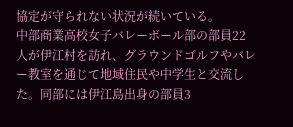協定が守られない状況が続いている。
中部商業高校女子バレーボール部の部員22人が伊江村を訪れ、グラウンドゴルフやバレー教室を通じて地域住民や中学生と交流した。同部には伊江島出身の部員3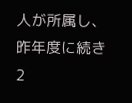人が所属し、昨年度に続き2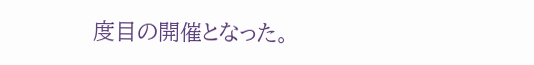度目の開催となった。